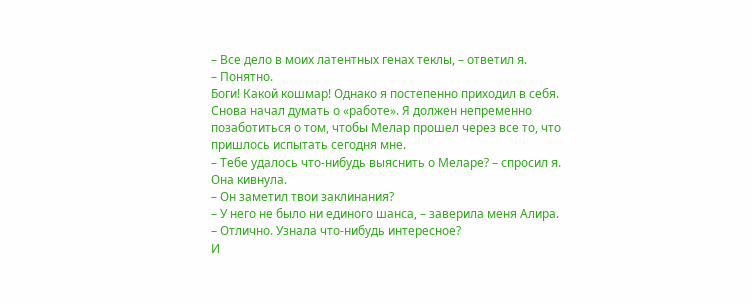– Все дело в моих латентных генах теклы, – ответил я.
– Понятно.
Боги! Какой кошмар! Однако я постепенно приходил в себя. Снова начал думать о «работе». Я должен непременно позаботиться о том, чтобы Мелар прошел через все то, что пришлось испытать сегодня мне.
– Тебе удалось что-нибудь выяснить о Меларе? – спросил я.
Она кивнула.
– Он заметил твои заклинания?
– У него не было ни единого шанса, – заверила меня Алира.
– Отлично. Узнала что-нибудь интересное?
И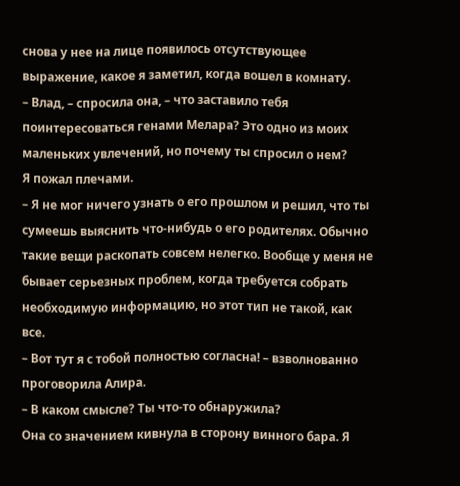снова у нее на лице появилось отсутствующее выражение, какое я заметил, когда вошел в комнату.
– Влад, – спросила она, – что заставило тебя поинтересоваться генами Мелара? Это одно из моих маленьких увлечений, но почему ты спросил о нем?
Я пожал плечами.
– Я не мог ничего узнать о его прошлом и решил, что ты сумеешь выяснить что-нибудь о его родителях. Обычно такие вещи раскопать совсем нелегко. Вообще у меня не бывает серьезных проблем, когда требуется собрать необходимую информацию, но этот тип не такой, как все.
– Вот тут я с тобой полностью согласна! – взволнованно проговорила Алира.
– В каком смысле? Ты что-то обнаружила?
Она со значением кивнула в сторону винного бара. Я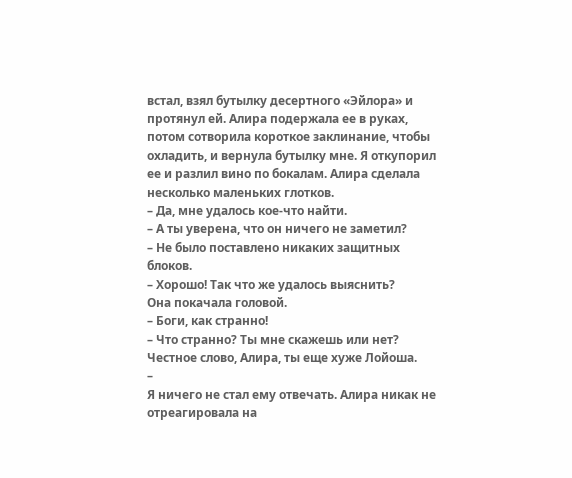встал, взял бутылку десертного «Эйлора» и протянул ей. Алира подержала ее в руках, потом сотворила короткое заклинание, чтобы охладить, и вернула бутылку мне. Я откупорил ее и разлил вино по бокалам. Алира сделала несколько маленьких глотков.
– Да, мне удалось кое-что найти.
– А ты уверена, что он ничего не заметил?
– Не было поставлено никаких защитных блоков.
– Хорошо! Так что же удалось выяснить?
Она покачала головой.
– Боги, как странно!
– Что странно? Ты мне скажешь или нет? Честное слово, Алира, ты еще хуже Лойоша.
–
Я ничего не стал ему отвечать. Алира никак не отреагировала на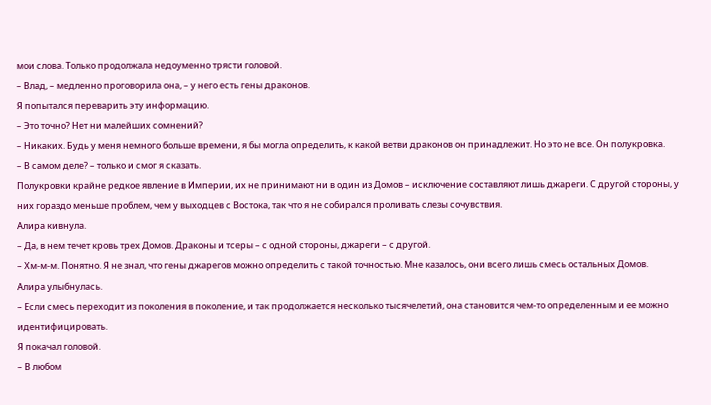мои слова. Только продолжала недоуменно трясти головой.
– Влад, – медленно проговорила она, – у него есть гены драконов.
Я попытался переварить эту информацию.
– Это точно? Нет ни малейших сомнений?
– Никаких. Будь у меня немного больше времени, я бы могла определить, к какой ветви драконов он принадлежит. Но это не все. Он полукровка.
– В самом деле? – только и смог я сказать.
Полукровки крайне редкое явление в Империи, их не принимают ни в один из Домов – исключение составляют лишь джареги. С другой стороны, у них гораздо меньше проблем, чем у выходцев с Востока, так что я не собирался проливать слезы сочувствия.
Алира кивнула.
– Да, в нем течет кровь трех Домов. Драконы и тсеры – с одной стороны, джареги – с другой.
– Хм-м-м. Понятно. Я не знал, что гены джарегов можно определить с такой точностью. Мне казалось, они всего лишь смесь остальных Домов.
Алира улыбнулась.
– Если смесь переходит из поколения в поколение, и так продолжается несколько тысячелетий, она становится чем-то определенным и ее можно идентифицировать.
Я покачал головой.
– В любом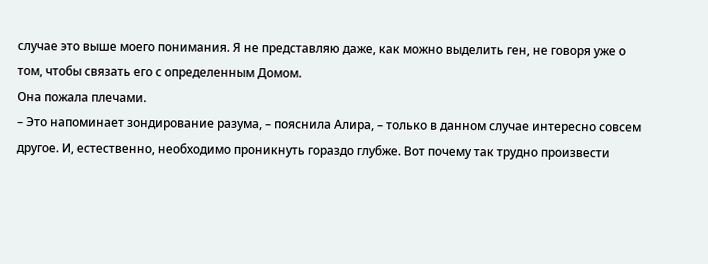случае это выше моего понимания. Я не представляю даже, как можно выделить ген, не говоря уже о том, чтобы связать его с определенным Домом.
Она пожала плечами.
– Это напоминает зондирование разума, – пояснила Алира, – только в данном случае интересно совсем другое. И, естественно, необходимо проникнуть гораздо глубже. Вот почему так трудно произвести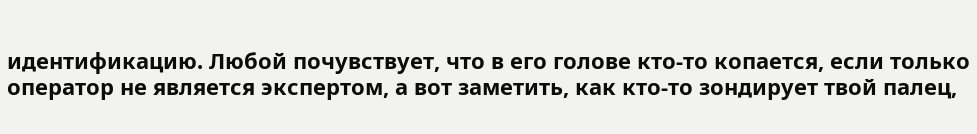идентификацию. Любой почувствует, что в его голове кто-то копается, если только оператор не является экспертом, а вот заметить, как кто-то зондирует твой палец,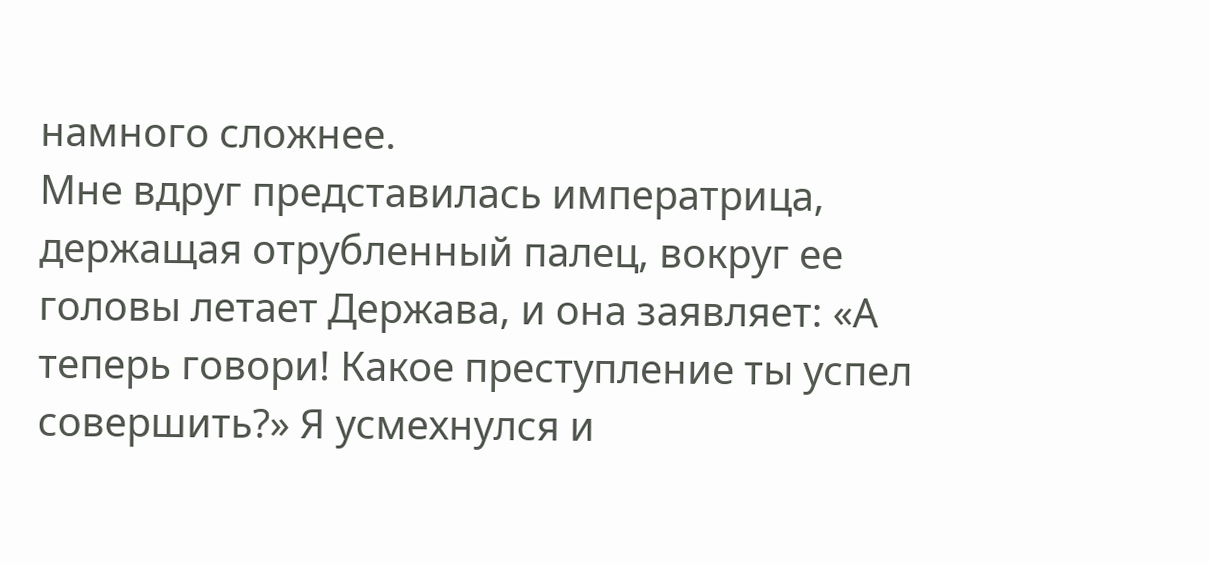намного сложнее.
Мне вдруг представилась императрица, держащая отрубленный палец, вокруг ее головы летает Держава, и она заявляет: «А теперь говори! Какое преступление ты успел совершить?» Я усмехнулся и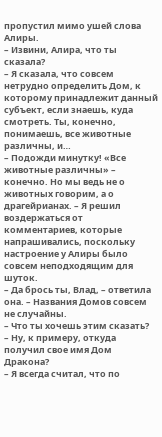пропустил мимо ушей слова Алиры.
– Извини, Алира, что ты сказала?
– Я сказала, что совсем нетрудно определить Дом, к которому принадлежит данный субъект, если знаешь, куда смотреть. Ты, конечно, понимаешь, все животные различны, и…
– Подожди минутку! «Все животные различны» – конечно. Но мы ведь не о животных говорим, а о драгейрианах. – Я решил воздержаться от комментариев, которые напрашивались, поскольку настроение у Алиры было совсем неподходящим для шуток.
– Да брось ты, Влад, – ответила она. – Названия Домов совсем не случайны.
– Что ты хочешь этим сказать?
– Ну, к примеру, откуда получил свое имя Дом Дракона?
– Я всегда считал, что по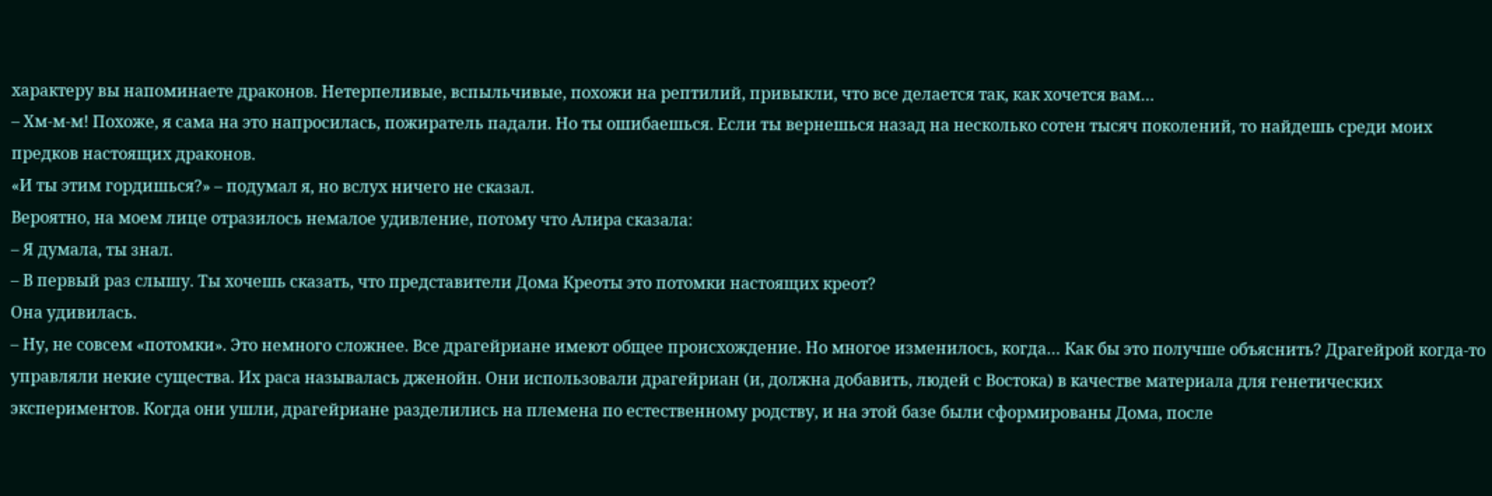характеру вы напоминаете драконов. Нетерпеливые, вспыльчивые, похожи на рептилий, привыкли, что все делается так, как хочется вам…
– Хм-м-м! Похоже, я сама на это напросилась, пожиратель падали. Но ты ошибаешься. Если ты вернешься назад на несколько сотен тысяч поколений, то найдешь среди моих предков настоящих драконов.
«И ты этим гордишься?» – подумал я, но вслух ничего не сказал.
Вероятно, на моем лице отразилось немалое удивление, потому что Алира сказала:
– Я думала, ты знал.
– В первый раз слышу. Ты хочешь сказать, что представители Дома Креоты это потомки настоящих креот?
Она удивилась.
– Ну, не совсем «потомки». Это немного сложнее. Все драгейриане имеют общее происхождение. Но многое изменилось, когда… Как бы это получше объяснить? Драгейрой когда-то управляли некие существа. Их раса называлась дженойн. Они использовали драгейриан (и, должна добавить, людей с Востока) в качестве материала для генетических экспериментов. Когда они ушли, драгейриане разделились на племена по естественному родству, и на этой базе были сформированы Дома, после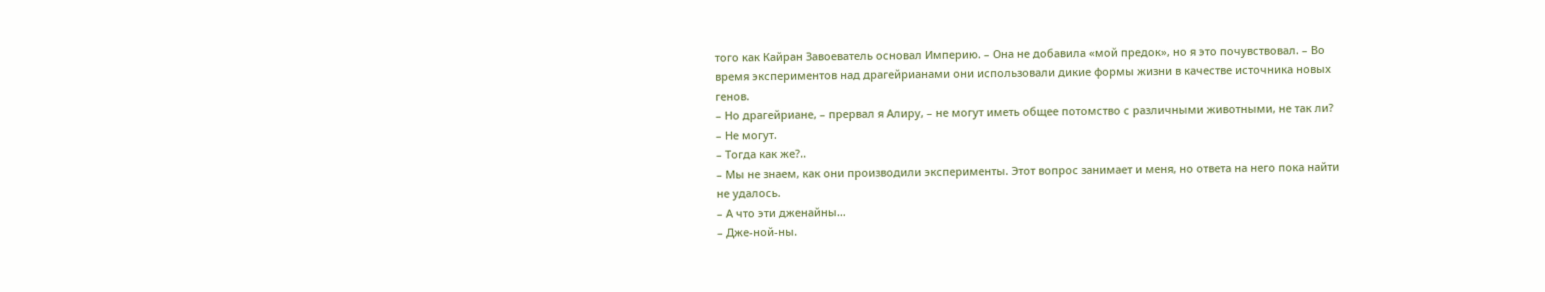того как Кайран Завоеватель основал Империю. – Она не добавила «мой предок», но я это почувствовал. – Во время экспериментов над драгейрианами они использовали дикие формы жизни в качестве источника новых генов.
– Но драгейриане, – прервал я Алиру, – не могут иметь общее потомство с различными животными, не так ли?
– Не могут.
– Тогда как же?..
– Мы не знаем, как они производили эксперименты. Этот вопрос занимает и меня, но ответа на него пока найти не удалось.
– А что эти дженайны…
– Дже-ной-ны.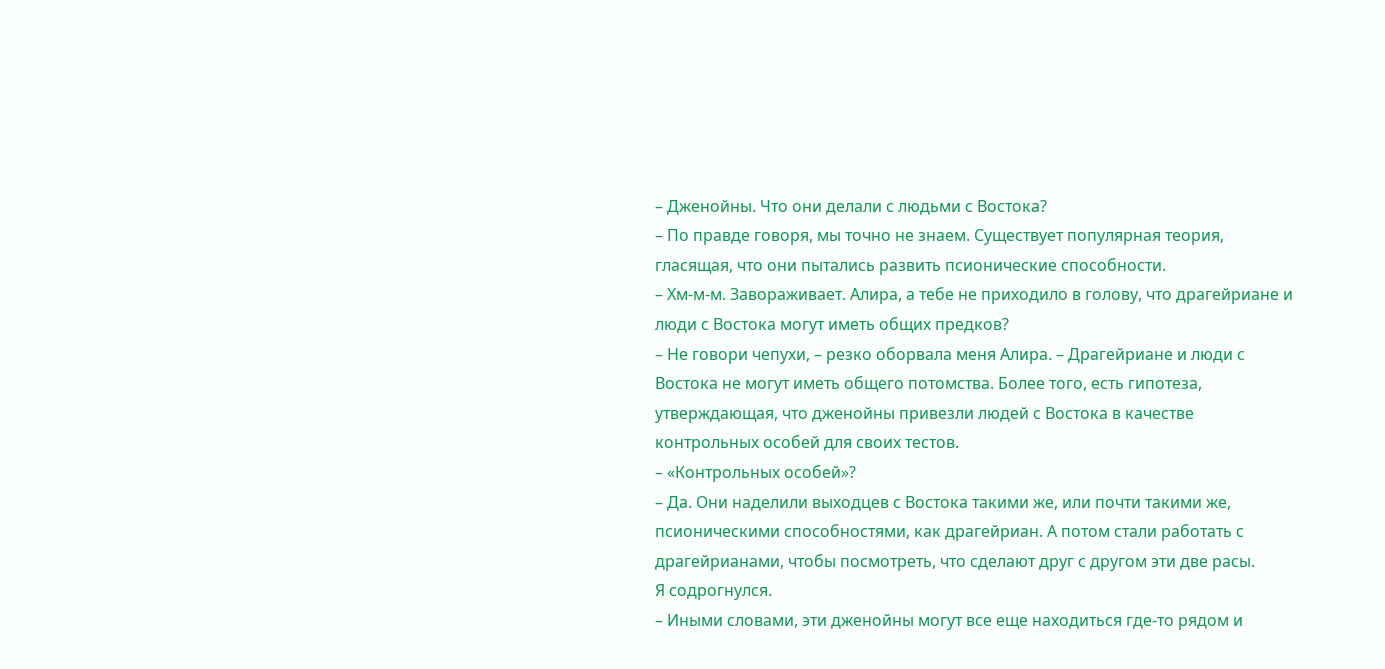– Дженойны. Что они делали с людьми с Востока?
– По правде говоря, мы точно не знаем. Существует популярная теория, гласящая, что они пытались развить псионические способности.
– Хм-м-м. Завораживает. Алира, а тебе не приходило в голову, что драгейриане и люди с Востока могут иметь общих предков?
– Не говори чепухи, – резко оборвала меня Алира. – Драгейриане и люди с Востока не могут иметь общего потомства. Более того, есть гипотеза, утверждающая, что дженойны привезли людей с Востока в качестве контрольных особей для своих тестов.
– «Контрольных особей»?
– Да. Они наделили выходцев с Востока такими же, или почти такими же, псионическими способностями, как драгейриан. А потом стали работать с драгейрианами, чтобы посмотреть, что сделают друг с другом эти две расы.
Я содрогнулся.
– Иными словами, эти дженойны могут все еще находиться где-то рядом и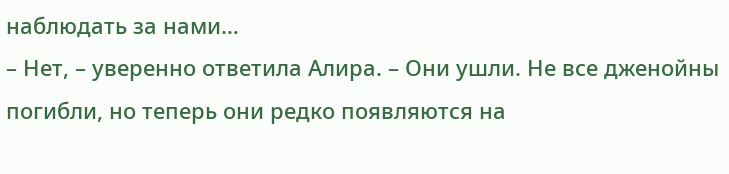наблюдать за нами…
– Нет, – уверенно ответила Алира. – Они ушли. Не все дженойны погибли, но теперь они редко появляются на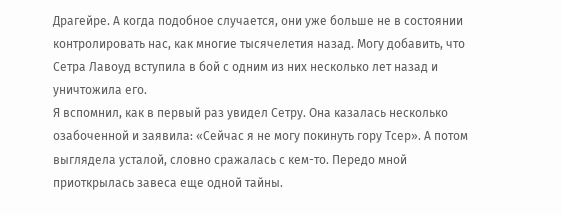Драгейре. А когда подобное случается, они уже больше не в состоянии контролировать нас, как многие тысячелетия назад. Могу добавить, что Сетра Лавоуд вступила в бой с одним из них несколько лет назад и уничтожила его.
Я вспомнил, как в первый раз увидел Сетру. Она казалась несколько озабоченной и заявила: «Сейчас я не могу покинуть гору Тсер». А потом выглядела усталой, словно сражалась с кем-то. Передо мной приоткрылась завеса еще одной тайны.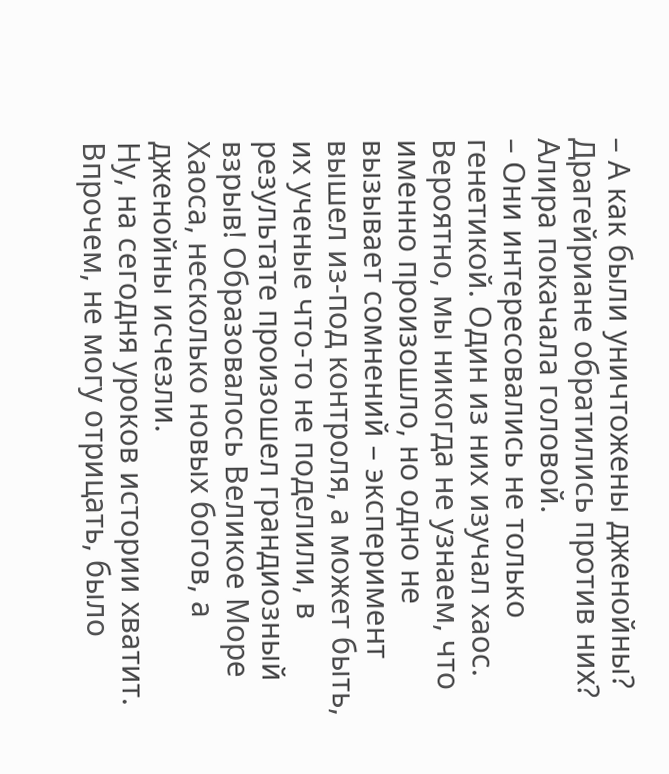– А как были уничтожены дженойны? Драгейриане обратились против них?
Алира покачала головой.
– Они интересовались не только генетикой. Один из них изучал хаос. Вероятно, мы никогда не узнаем, что именно произошло, но одно не вызывает сомнений – эксперимент вышел из-под контроля, а может быть, их ученые что-то не поделили, в результате произошел грандиозный взрыв! Образовалось Великое Море Хаоса, несколько новых богов, а дженойны исчезли.
Ну, на сегодня уроков истории хватит. Впрочем, не могу отрицать, было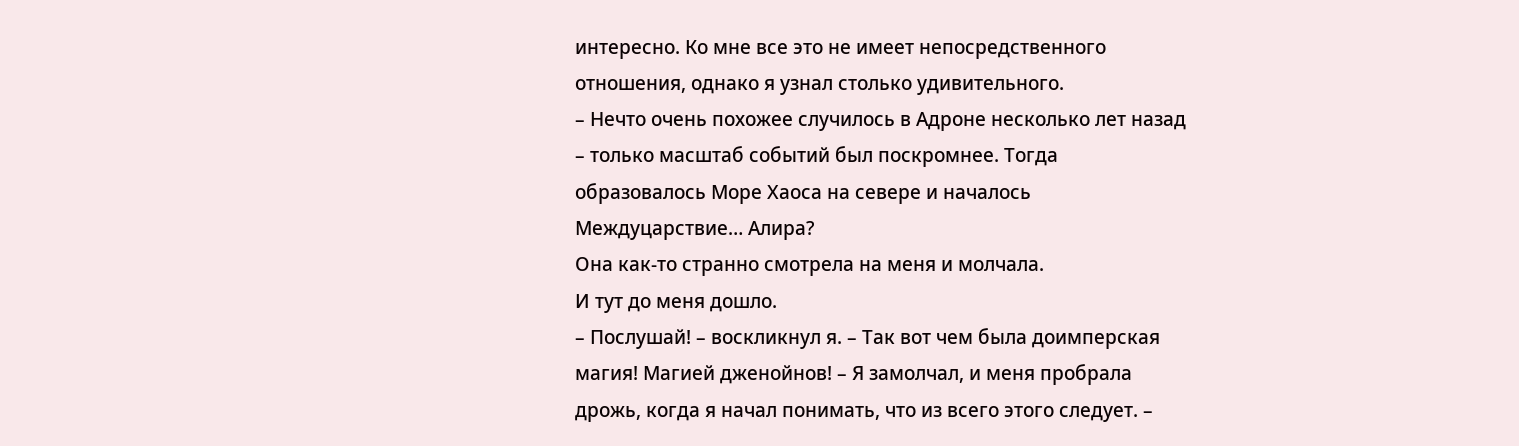интересно. Ко мне все это не имеет непосредственного отношения, однако я узнал столько удивительного.
– Нечто очень похожее случилось в Адроне несколько лет назад – только масштаб событий был поскромнее. Тогда образовалось Море Хаоса на севере и началось Междуцарствие… Алира?
Она как-то странно смотрела на меня и молчала.
И тут до меня дошло.
– Послушай! – воскликнул я. – Так вот чем была доимперская магия! Магией дженойнов! – Я замолчал, и меня пробрала дрожь, когда я начал понимать, что из всего этого следует. –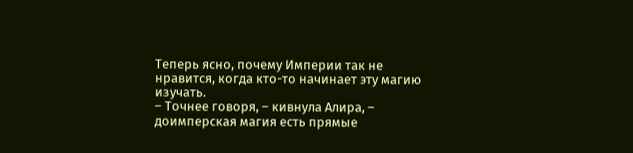Теперь ясно, почему Империи так не нравится, когда кто-то начинает эту магию изучать.
– Точнее говоря, – кивнула Алира, – доимперская магия есть прямые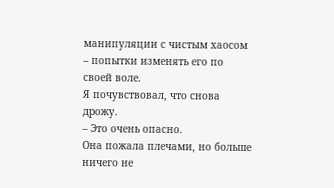манипуляции с чистым хаосом – попытки изменять его по своей воле.
Я почувствовал, что снова дрожу.
– Это очень опасно.
Она пожала плечами, но больше ничего не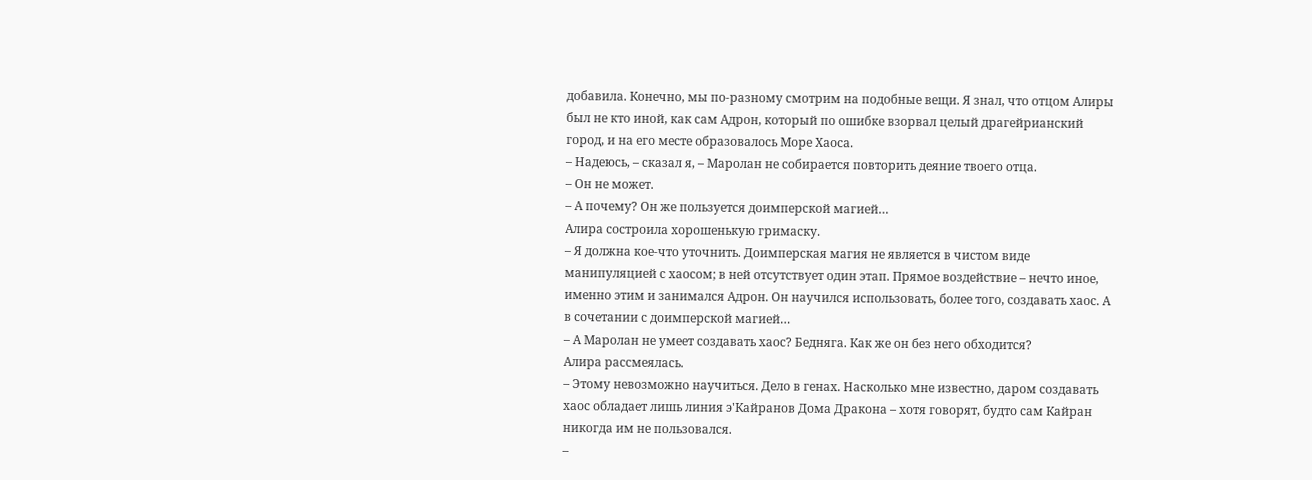добавила. Конечно, мы по-разному смотрим на подобные вещи. Я знал, что отцом Алиры был не кто иной, как сам Адрон, который по ошибке взорвал целый драгейрианский город, и на его месте образовалось Море Хаоса.
– Надеюсь, – сказал я, – Маролан не собирается повторить деяние твоего отца.
– Он не может.
– А почему? Он же пользуется доимперской магией…
Алира состроила хорошенькую гримаску.
– Я должна кое-что уточнить. Доимперская магия не является в чистом виде манипуляцией с хаосом; в ней отсутствует один этап. Прямое воздействие – нечто иное, именно этим и занимался Адрон. Он научился использовать, более того, создавать хаос. А в сочетании с доимперской магией…
– А Маролан не умеет создавать хаос? Бедняга. Как же он без него обходится?
Алира рассмеялась.
– Этому невозможно научиться. Дело в генах. Насколько мне известно, даром создавать хаос обладает лишь линия э'Кайранов Дома Дракона – хотя говорят, будто сам Кайран никогда им не пользовался.
–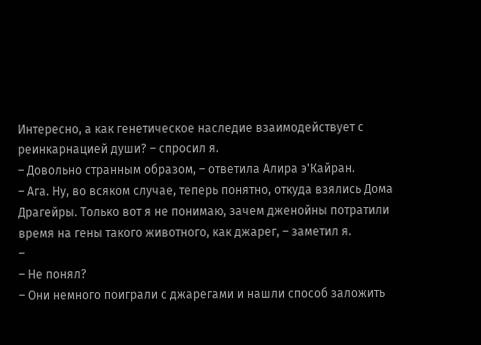Интересно, а как генетическое наследие взаимодействует с реинкарнацией души? – спросил я.
– Довольно странным образом, – ответила Алира э'Кайран.
– Ага. Ну, во всяком случае, теперь понятно, откуда взялись Дома Драгейры. Только вот я не понимаю, зачем дженойны потратили время на гены такого животного, как джарег, – заметил я.
–
– Не понял?
– Они немного поиграли с джарегами и нашли способ заложить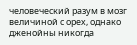человеческий разум в мозг величиной с орех, однако дженойны никогда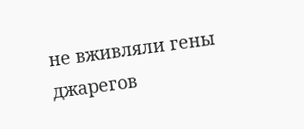не вживляли гены джарегов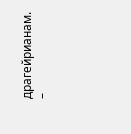драгейрианам.
–